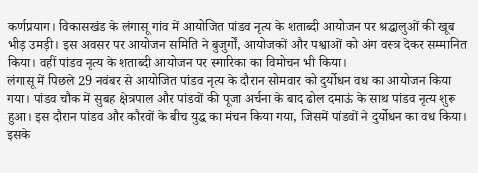कर्णप्रयाग। विकासखंड के लंगासू गांव में आयोजित पांडव नृत्य के शताब्दी आयोजन पर श्रद्धालुओं की खूब भीड़ उमड़ी। इस अवसर पर आयोजन समिति ने बुजुर्गों, आयोजकों और पश्वाओं को अंग वस्त्र देकर सम्मानित किया। वहीं पांडव नृत्य के शताब्दी आयोजन पर स्मारिका का विमोचन भी किया।
लंगासू में पिछले 29 नवंबर से आयोजित पांडव नृत्य के दौरान सोमवार को दुर्योधन वध का आयोजन किया गया। पांडव चौक में सुबह क्षेत्रपाल और पांडवों की पूजा अर्चना के बाद ढोल दमाऊं के साथ पांडव नृत्य शुरू हुआ। इस दौरान पांडव और कौरवों के बीच युद्ध का मंचन किया गया, जिसमें पांडवों ने दुर्योधन का वध किया। इसके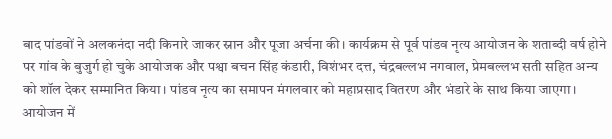बाद पांडवों ने अलकनंदा नदी किनारे जाकर स्नान और पूजा अर्चना की। कार्यक्रम से पूर्व पांडव नृत्य आयोजन के शताब्दी वर्ष होने पर गांव के बुजुर्ग हो चुके आयोजक और पश्वा बचन सिंह कंडारी, विशंभर दत्त, चंद्रबल्लभ नगवाल, प्रेमबल्लभ सती सहित अन्य को शॉल देकर सम्मानित किया। पांडव नृत्य का समापन मंगलवार को महाप्रसाद वितरण और भंडारे के साथ किया जाएगा। आयोजन में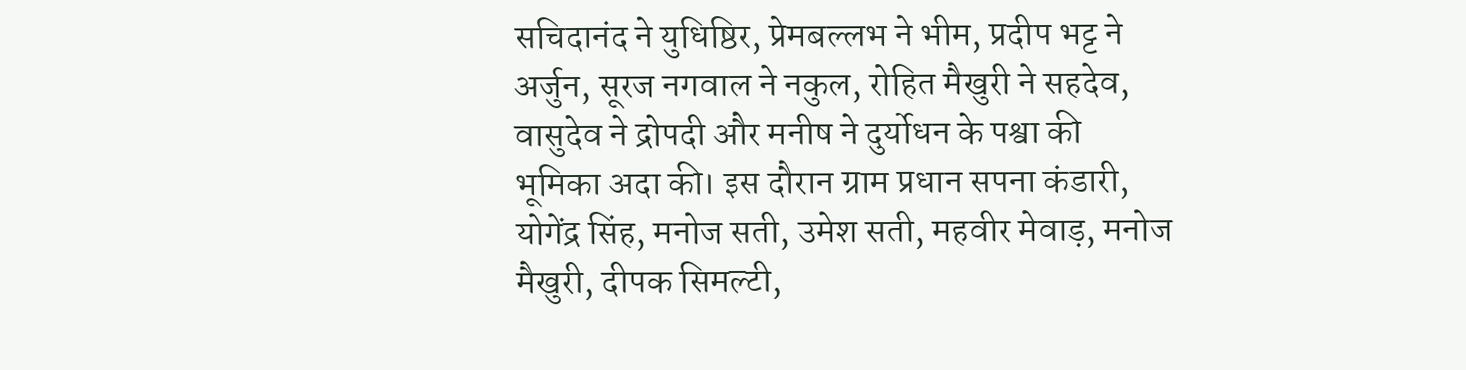सचिदानंद ने युधिष्ठिर, प्रेमबल्लभ ने भीम, प्रदीप भट्ट ने अर्जुन, सूरज नगवाल ने नकुल, रोहित मैखुरी ने सहदेव, वासुदेव ने द्रोपदी और मनीष ने दुर्योधन के पश्वा की भूमिका अदा की। इस दौरान ग्राम प्रधान सपना कंडारी, योगेंद्र सिंह, मनोज सती, उमेश सती, महवीर मेवाड़, मनोज मैखुरी, दीपक सिमल्टी,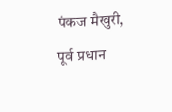पंकज मैखुरी, पूर्व प्रधान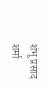शंभू प्रसाद शर्मा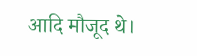आदि मौजूद थे।